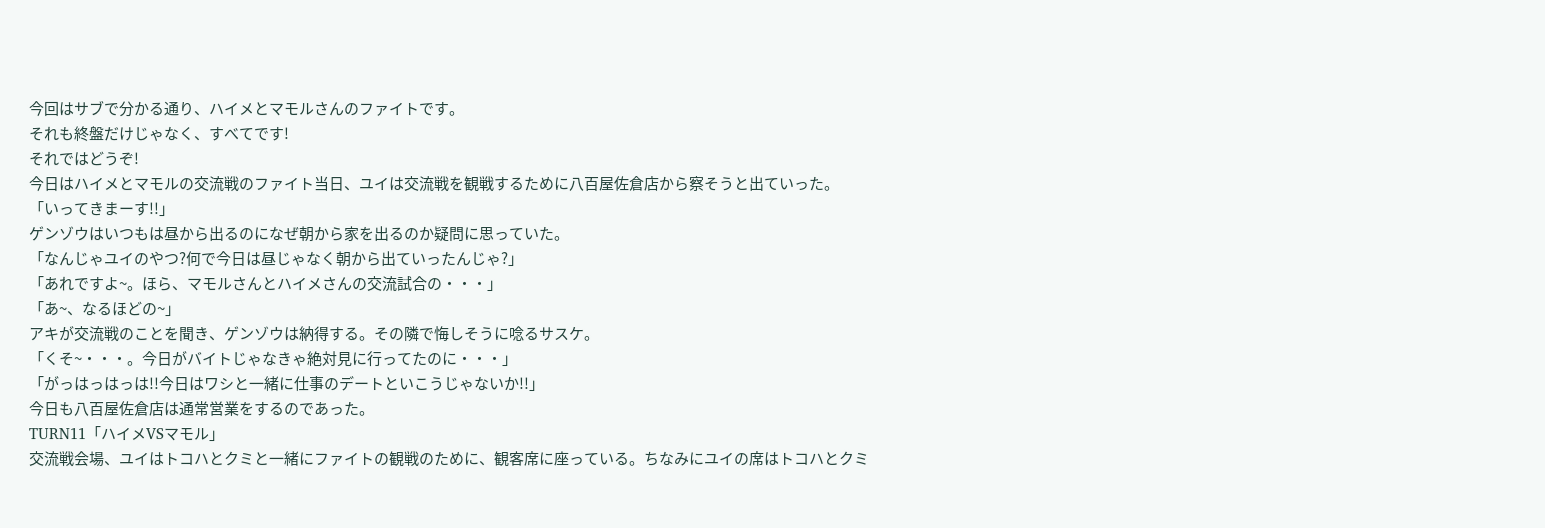今回はサブで分かる通り、ハイメとマモルさんのファイトです。
それも終盤だけじゃなく、すべてです!
それではどうぞ!
今日はハイメとマモルの交流戦のファイト当日、ユイは交流戦を観戦するために八百屋佐倉店から察そうと出ていった。
「いってきまーす!!」
ゲンゾウはいつもは昼から出るのになぜ朝から家を出るのか疑問に思っていた。
「なんじゃユイのやつ?何で今日は昼じゃなく朝から出ていったんじゃ?」
「あれですよ~。ほら、マモルさんとハイメさんの交流試合の・・・」
「あ~、なるほどの~」
アキが交流戦のことを聞き、ゲンゾウは納得する。その隣で悔しそうに唸るサスケ。
「くそ~・・・。今日がバイトじゃなきゃ絶対見に行ってたのに・・・」
「がっはっはっは!!今日はワシと一緒に仕事のデートといこうじゃないか!!」
今日も八百屋佐倉店は通常営業をするのであった。
TURN11「ハイメVSマモル」
交流戦会場、ユイはトコハとクミと一緒にファイトの観戦のために、観客席に座っている。ちなみにユイの席はトコハとクミ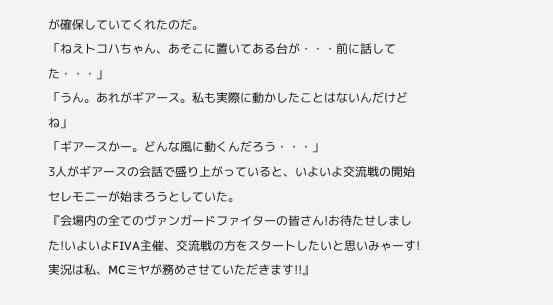が確保していてくれたのだ。
「ねえトコハちゃん、あそこに置いてある台が・・・前に話してた・・・」
「うん。あれがギアース。私も実際に動かしたことはないんだけどね」
「ギアースかー。どんな風に動くんだろう・・・」
3人がギアースの会話で盛り上がっていると、いよいよ交流戦の開始セレモニーが始まろうとしていた。
『会場内の全てのヴァンガードファイターの皆さん!お待たせしました!いよいよFIVA主催、交流戦の方をスタートしたいと思いみゃーす!実況は私、MCミヤが務めさせていただきます!!』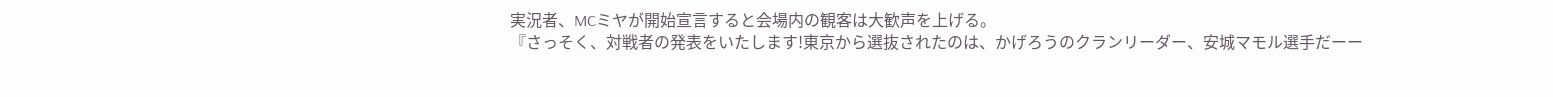実況者、MCミヤが開始宣言すると会場内の観客は大歓声を上げる。
『さっそく、対戦者の発表をいたします!東京から選抜されたのは、かげろうのクランリーダー、安城マモル選手だーー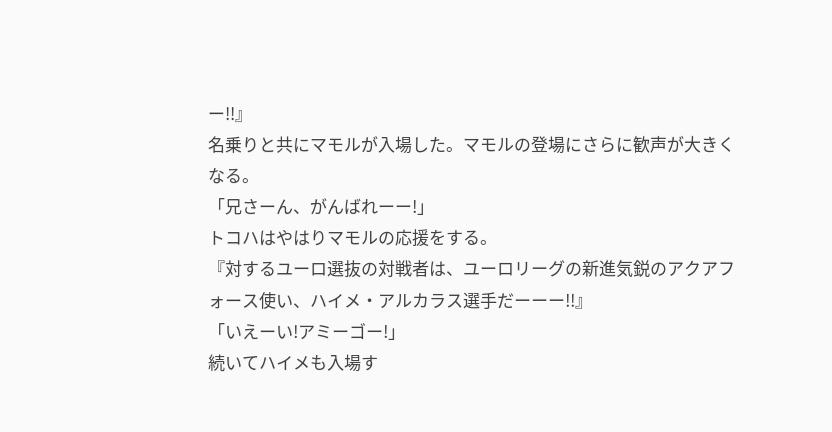ー!!』
名乗りと共にマモルが入場した。マモルの登場にさらに歓声が大きくなる。
「兄さーん、がんばれーー!」
トコハはやはりマモルの応援をする。
『対するユーロ選抜の対戦者は、ユーロリーグの新進気鋭のアクアフォース使い、ハイメ・アルカラス選手だーーー!!』
「いえーい!アミーゴー!」
続いてハイメも入場す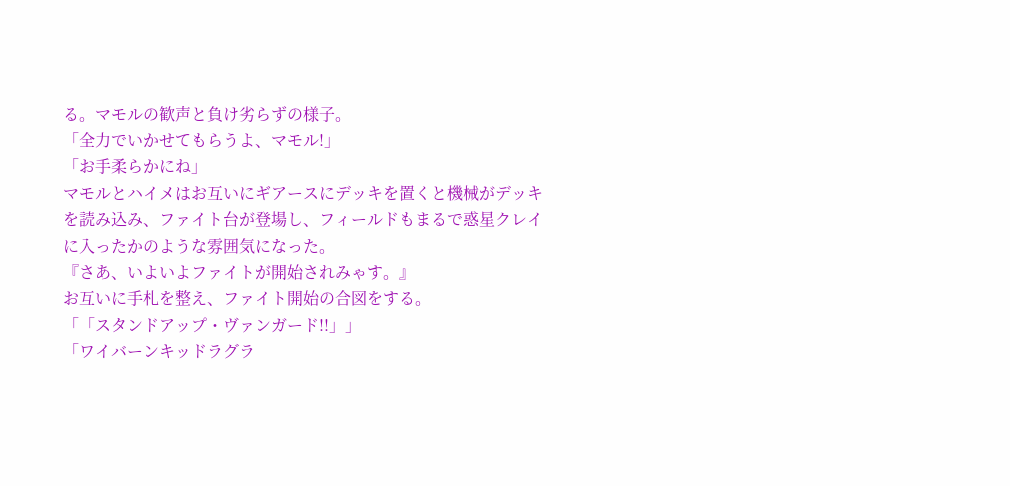る。マモルの歓声と負け劣らずの様子。
「全力でいかせてもらうよ、マモル!」
「お手柔らかにね」
マモルとハイメはお互いにギアースにデッキを置くと機械がデッキを読み込み、ファイト台が登場し、フィールドもまるで惑星クレイに入ったかのような雰囲気になった。
『さあ、いよいよファイトが開始されみゃす。』
お互いに手札を整え、ファイト開始の合図をする。
「「スタンドアップ・ヴァンガード!!」」
「ワイバーンキッドラグラ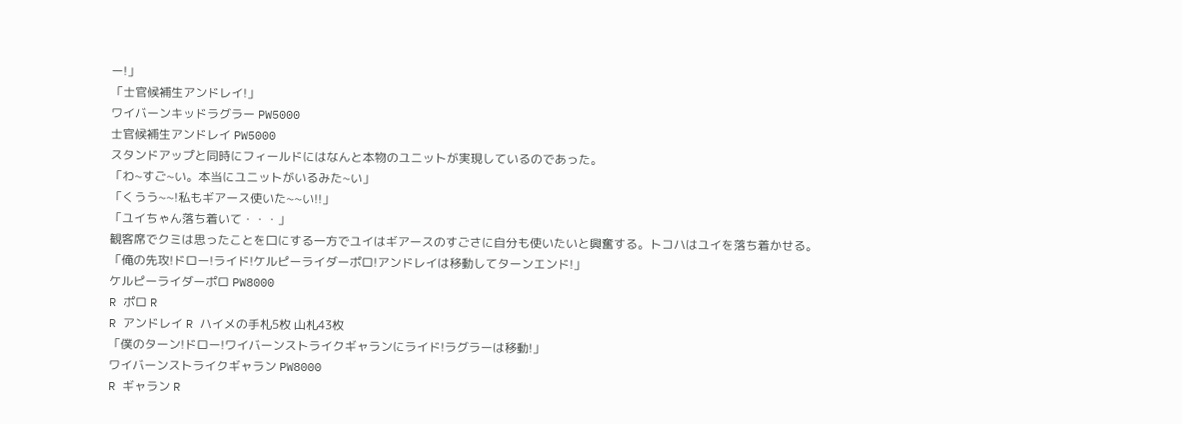ー!」
「士官候補生アンドレイ!」
ワイバーンキッドラグラー PW5000
士官候補生アンドレイ PW5000
スタンドアップと同時にフィールドにはなんと本物のユニットが実現しているのであった。
「わ~すご~い。本当にユニットがいるみた~い」
「くうう~~!私もギアース使いた~~い!!」
「ユイちゃん落ち着いて・・・」
観客席でクミは思ったことを口にする一方でユイはギアースのすごさに自分も使いたいと興奮する。トコハはユイを落ち着かせる。
「俺の先攻!ドロー!ライド!ケルピーライダーポロ!アンドレイは移動してターンエンド!」
ケルピーライダーポロ PW8000
R ポロ R
R アンドレイ R ハイメの手札5枚 山札43枚
「僕のターン!ドロー!ワイバーンストライクギャランにライド!ラグラーは移動!」
ワイバーンストライクギャラン PW8000
R ギャラン R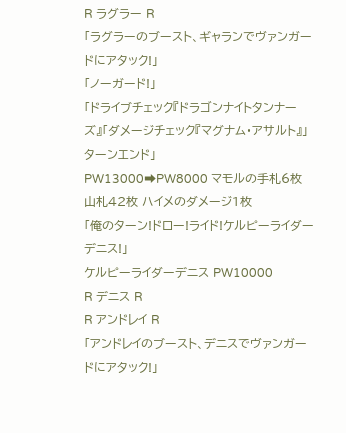R ラグラー R
「ラグラーのブースト、ギャランでヴァンガードにアタック!」
「ノーガード!」
「ドライブチェック『ドラゴンナイトタンナーズ』「ダメージチェック『マグナム・アサルト』」ターンエンド」
PW13000➡PW8000 マモルの手札6枚 山札42枚 ハイメのダメージ1枚
「俺のターン!ドロー!ライド!ケルピーライダーデニス!」
ケルピーライダーデニス PW10000
R デニス R
R アンドレイ R
「アンドレイのブースト、デニスでヴァンガードにアタック!」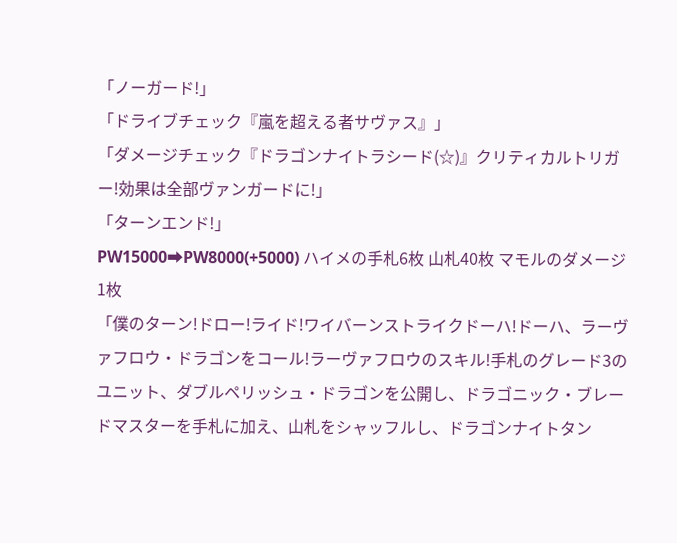「ノーガード!」
「ドライブチェック『嵐を超える者サヴァス』」
「ダメージチェック『ドラゴンナイトラシード(☆)』クリティカルトリガー!効果は全部ヴァンガードに!」
「ターンエンド!」
PW15000➡PW8000(+5000) ハイメの手札6枚 山札40枚 マモルのダメージ1枚
「僕のターン!ドロー!ライド!ワイバーンストライクドーハ!ドーハ、ラーヴァフロウ・ドラゴンをコール!ラーヴァフロウのスキル!手札のグレード3のユニット、ダブルペリッシュ・ドラゴンを公開し、ドラゴニック・ブレードマスターを手札に加え、山札をシャッフルし、ドラゴンナイトタン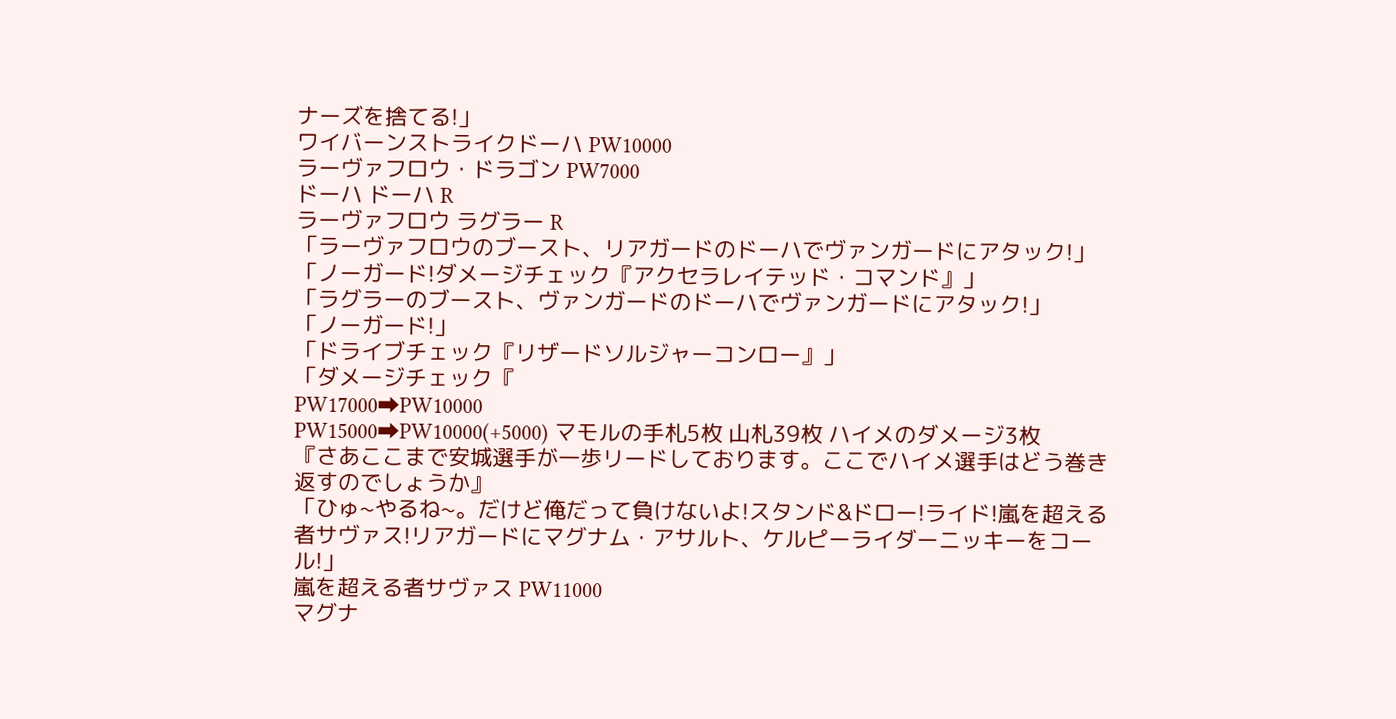ナーズを捨てる!」
ワイバーンストライクドーハ PW10000
ラーヴァフロウ・ドラゴン PW7000
ドーハ ドーハ R
ラーヴァフロウ ラグラー R
「ラーヴァフロウのブースト、リアガードのドーハでヴァンガードにアタック!」
「ノーガード!ダメージチェック『アクセラレイテッド・コマンド』」
「ラグラーのブースト、ヴァンガードのドーハでヴァンガードにアタック!」
「ノーガード!」
「ドライブチェック『リザードソルジャーコンロー』」
「ダメージチェック『
PW17000➡PW10000
PW15000➡PW10000(+5000) マモルの手札5枚 山札39枚 ハイメのダメージ3枚
『さあここまで安城選手が一歩リードしております。ここでハイメ選手はどう巻き返すのでしょうか』
「ひゅ~やるね~。だけど俺だって負けないよ!スタンド&ドロー!ライド!嵐を超える者サヴァス!リアガードにマグナム・アサルト、ケルピーライダーニッキーをコール!」
嵐を超える者サヴァス PW11000
マグナ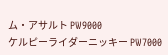ム・アサルト PW9000
ケルピーライダーニッキー PW7000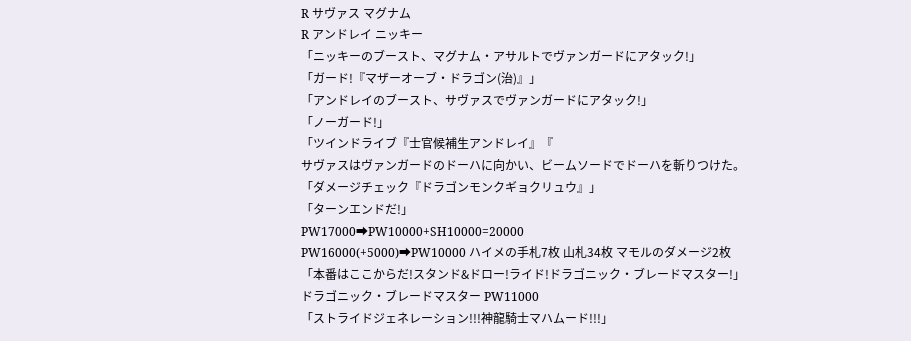R サヴァス マグナム
R アンドレイ ニッキー
「ニッキーのブースト、マグナム・アサルトでヴァンガードにアタック!」
「ガード!『マザーオーブ・ドラゴン(治)』」
「アンドレイのブースト、サヴァスでヴァンガードにアタック!」
「ノーガード!」
「ツインドライブ『士官候補生アンドレイ』『
サヴァスはヴァンガードのドーハに向かい、ビームソードでドーハを斬りつけた。
「ダメージチェック『ドラゴンモンクギョクリュウ』」
「ターンエンドだ!」
PW17000➡PW10000+SH10000=20000
PW16000(+5000)➡PW10000 ハイメの手札7枚 山札34枚 マモルのダメージ2枚
「本番はここからだ!スタンド&ドロー!ライド!ドラゴニック・ブレードマスター!」
ドラゴニック・ブレードマスター PW11000
「ストライドジェネレーション!!!神龍騎士マハムード!!!」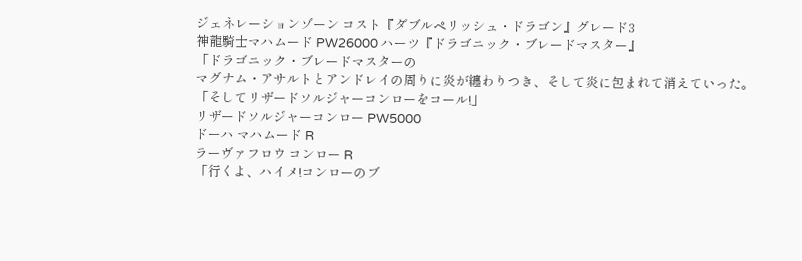ジェネレーションゾーン コスト『ダブルペリッシュ・ドラゴン』グレード3
神龍騎士マハムード PW26000 ハーツ『ドラゴニック・ブレードマスター』
「ドラゴニック・ブレードマスターの
マグナム・アサルトとアンドレイの周りに炎が纏わりつき、そして炎に包まれて消えていった。
「そしてリザードソルジャーコンローをコール!」
リザードソルジャーコンロー PW5000
ドーハ マハムード R
ラーヴァフロウ コンロー R
「行くよ、ハイメ!コンローのブ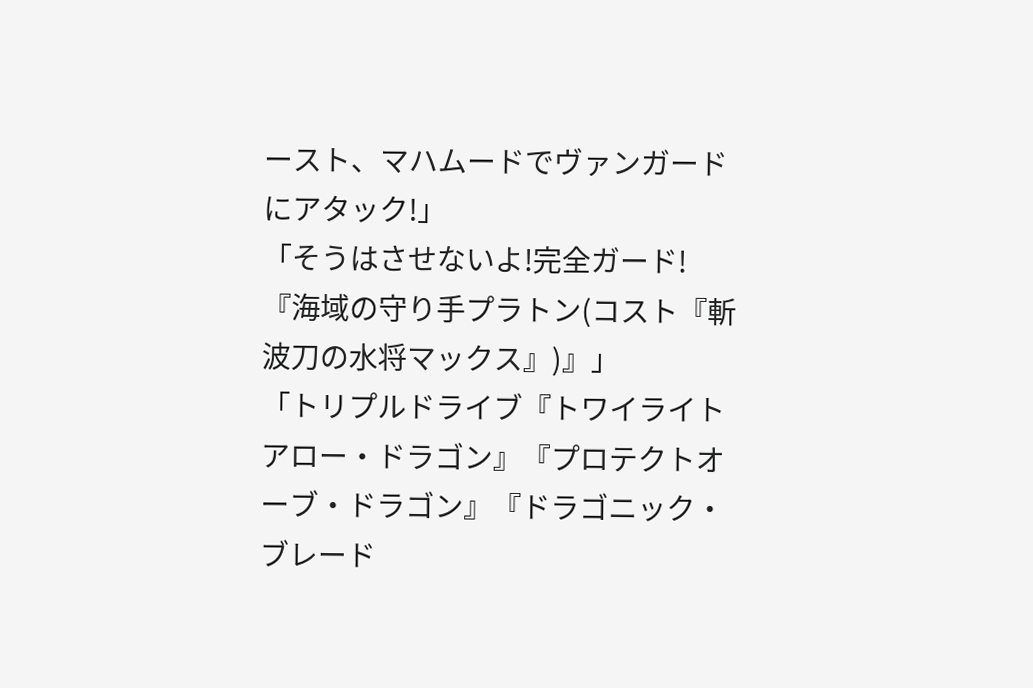ースト、マハムードでヴァンガードにアタック!」
「そうはさせないよ!完全ガード!『海域の守り手プラトン(コスト『斬波刀の水将マックス』)』」
「トリプルドライブ『トワイライトアロー・ドラゴン』『プロテクトオーブ・ドラゴン』『ドラゴニック・ブレード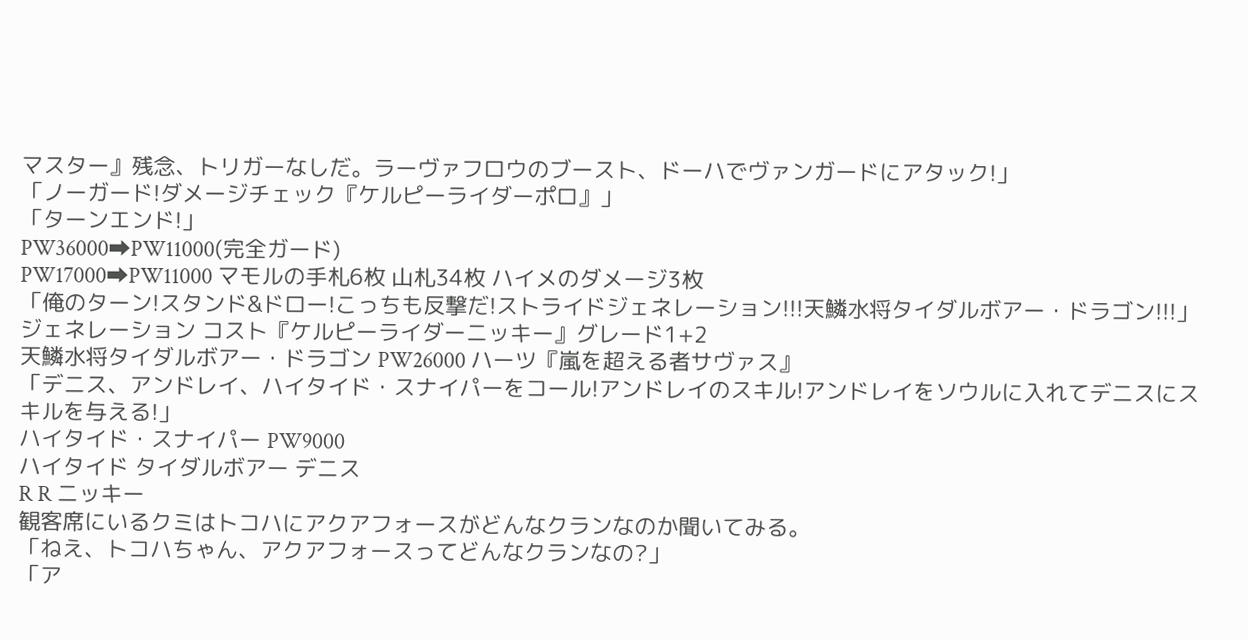マスター』残念、トリガーなしだ。ラーヴァフロウのブースト、ドーハでヴァンガードにアタック!」
「ノーガード!ダメージチェック『ケルピーライダーポロ』」
「ターンエンド!」
PW36000➡PW11000(完全ガード)
PW17000➡PW11000 マモルの手札6枚 山札34枚 ハイメのダメージ3枚
「俺のターン!スタンド&ドロー!こっちも反撃だ!ストライドジェネレーション!!!天鱗水将タイダルボアー・ドラゴン!!!」
ジェネレーション コスト『ケルピーライダーニッキー』グレード1+2
天鱗水将タイダルボアー・ドラゴン PW26000 ハーツ『嵐を超える者サヴァス』
「デニス、アンドレイ、ハイタイド・スナイパーをコール!アンドレイのスキル!アンドレイをソウルに入れてデニスにスキルを与える!」
ハイタイド・スナイパー PW9000
ハイタイド タイダルボアー デニス
R R ニッキー
観客席にいるクミはトコハにアクアフォースがどんなクランなのか聞いてみる。
「ねえ、トコハちゃん、アクアフォースってどんなクランなの?」
「ア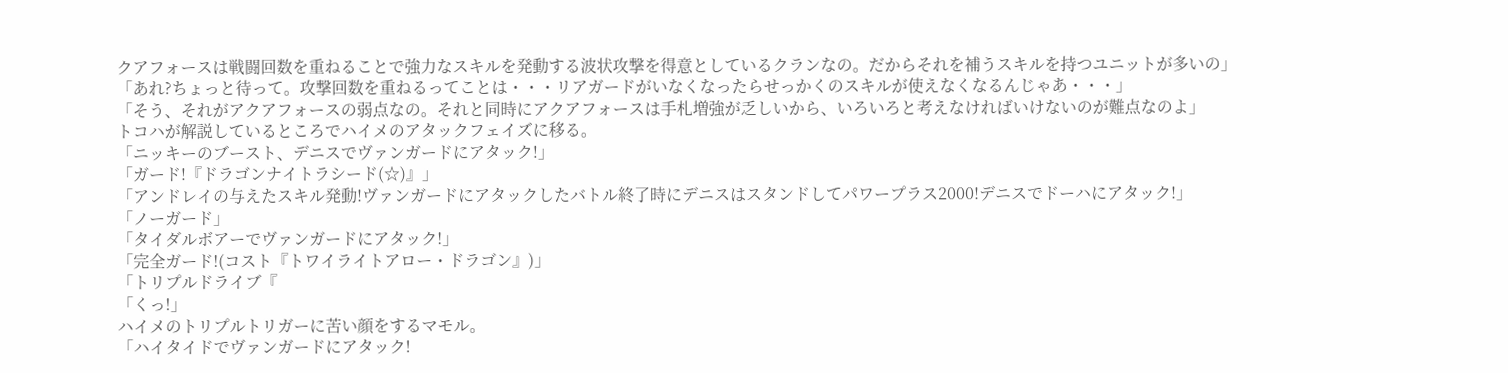クアフォースは戦闘回数を重ねることで強力なスキルを発動する波状攻撃を得意としているクランなの。だからそれを補うスキルを持つユニットが多いの」
「あれ?ちょっと待って。攻撃回数を重ねるってことは・・・リアガードがいなくなったらせっかくのスキルが使えなくなるんじゃあ・・・」
「そう、それがアクアフォースの弱点なの。それと同時にアクアフォースは手札増強が乏しいから、いろいろと考えなければいけないのが難点なのよ」
トコハが解説しているところでハイメのアタックフェイズに移る。
「ニッキーのブースト、デニスでヴァンガードにアタック!」
「ガード!『ドラゴンナイトラシード(☆)』」
「アンドレイの与えたスキル発動!ヴァンガードにアタックしたバトル終了時にデニスはスタンドしてパワープラス2000!デニスでドーハにアタック!」
「ノーガード」
「タイダルボアーでヴァンガードにアタック!」
「完全ガード!(コスト『トワイライトアロー・ドラゴン』)」
「トリプルドライブ『
「くっ!」
ハイメのトリプルトリガーに苦い顔をするマモル。
「ハイタイドでヴァンガードにアタック!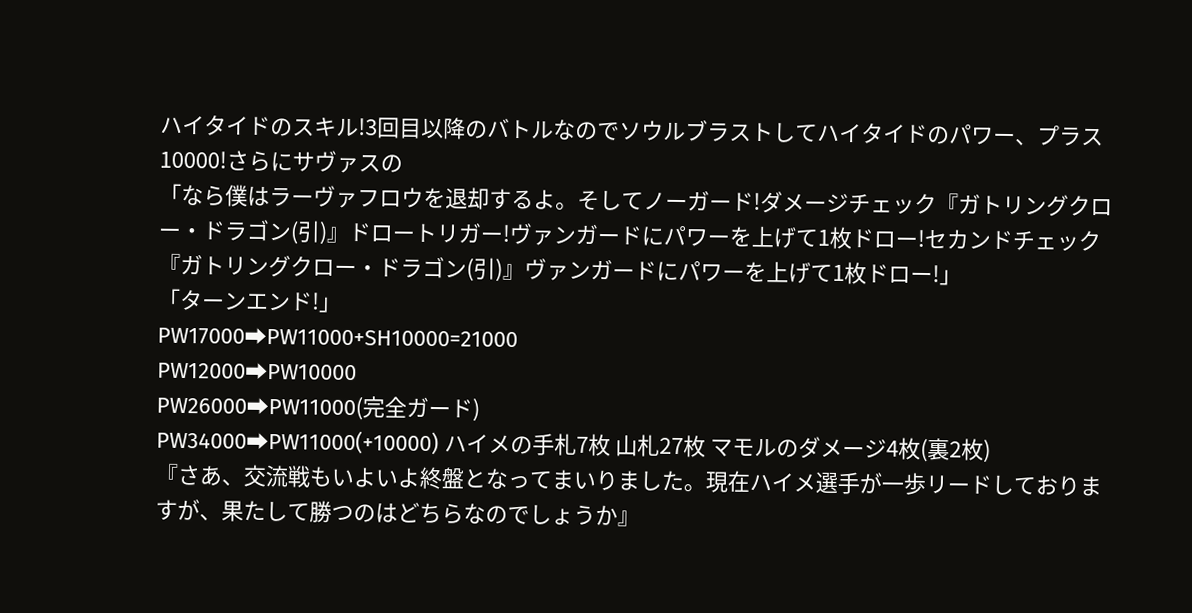ハイタイドのスキル!3回目以降のバトルなのでソウルブラストしてハイタイドのパワー、プラス10000!さらにサヴァスの
「なら僕はラーヴァフロウを退却するよ。そしてノーガード!ダメージチェック『ガトリングクロー・ドラゴン(引)』ドロートリガー!ヴァンガードにパワーを上げて1枚ドロー!セカンドチェック『ガトリングクロー・ドラゴン(引)』ヴァンガードにパワーを上げて1枚ドロー!」
「ターンエンド!」
PW17000➡PW11000+SH10000=21000
PW12000➡PW10000
PW26000➡PW11000(完全ガード)
PW34000➡PW11000(+10000) ハイメの手札7枚 山札27枚 マモルのダメージ4枚(裏2枚)
『さあ、交流戦もいよいよ終盤となってまいりました。現在ハイメ選手が一歩リードしておりますが、果たして勝つのはどちらなのでしょうか』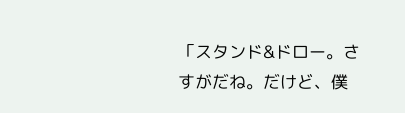「スタンド&ドロー。さすがだね。だけど、僕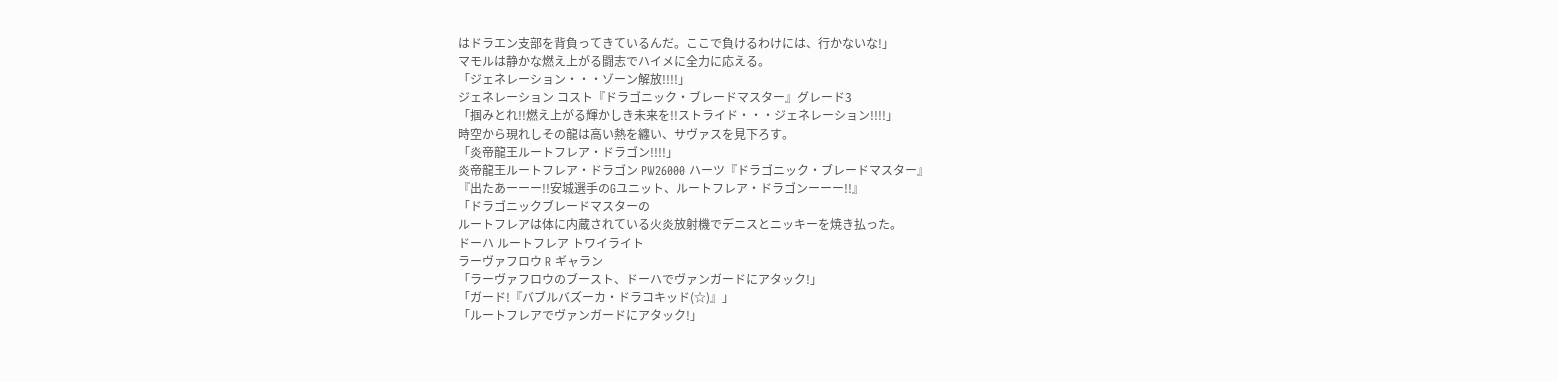はドラエン支部を背負ってきているんだ。ここで負けるわけには、行かないな!」
マモルは静かな燃え上がる闘志でハイメに全力に応える。
「ジェネレーション・・・ゾーン解放!!!!」
ジェネレーション コスト『ドラゴニック・ブレードマスター』グレード3
「掴みとれ!!燃え上がる輝かしき未来を!!ストライド・・・ジェネレーション!!!!」
時空から現れしその龍は高い熱を纏い、サヴァスを見下ろす。
「炎帝龍王ルートフレア・ドラゴン!!!!」
炎帝龍王ルートフレア・ドラゴン PW26000 ハーツ『ドラゴニック・ブレードマスター』
『出たあーーー!!安城選手のGユニット、ルートフレア・ドラゴンーーー!!』
「ドラゴニックブレードマスターの
ルートフレアは体に内蔵されている火炎放射機でデニスとニッキーを焼き払った。
ドーハ ルートフレア トワイライト
ラーヴァフロウ R ギャラン
「ラーヴァフロウのブースト、ドーハでヴァンガードにアタック!」
「ガード!『バブルバズーカ・ドラコキッド(☆)』」
「ルートフレアでヴァンガードにアタック!」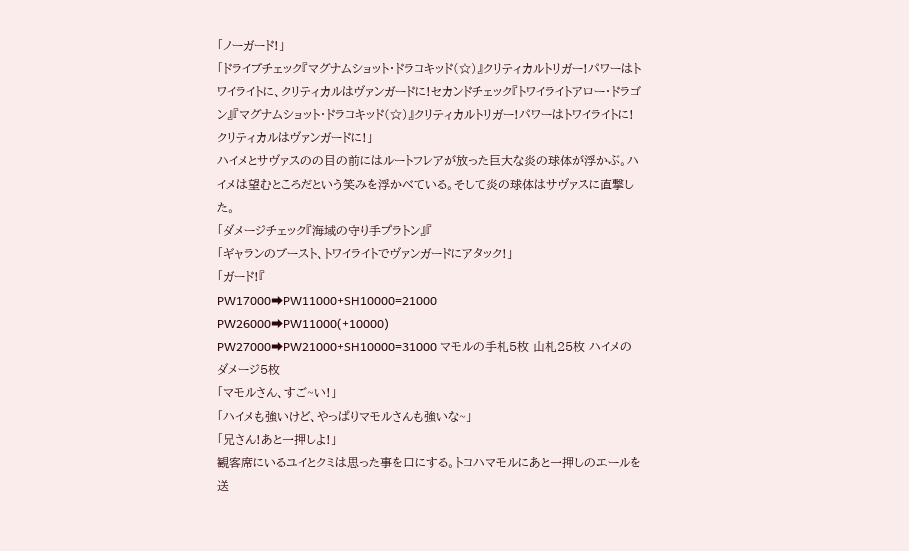「ノーガード!」
「ドライブチェック『マグナムショット・ドラコキッド(☆)』クリティカルトリガー!パワーはトワイライトに、クリティカルはヴァンガードに!セカンドチェック『トワイライトアロー・ドラゴン』『マグナムショット・ドラコキッド(☆)』クリティカルトリガー!パワーはトワイライトに!クリティカルはヴァンガードに!」
ハイメとサヴァスのの目の前にはルートフレアが放った巨大な炎の球体が浮かぶ。ハイメは望むところだという笑みを浮かべている。そして炎の球体はサヴァスに直撃した。
「ダメージチェック『海域の守り手プラトン』『
「ギャランのブースト、トワイライトでヴァンガードにアタック!」
「ガード!『
PW17000➡PW11000+SH10000=21000
PW26000➡PW11000(+10000)
PW27000➡PW21000+SH10000=31000 マモルの手札5枚 山札25枚 ハイメのダメージ5枚
「マモルさん、すご~い!」
「ハイメも強いけど、やっぱりマモルさんも強いな~」
「兄さん!あと一押しよ!」
観客席にいるユイとクミは思った事を口にする。トコハマモルにあと一押しのエールを送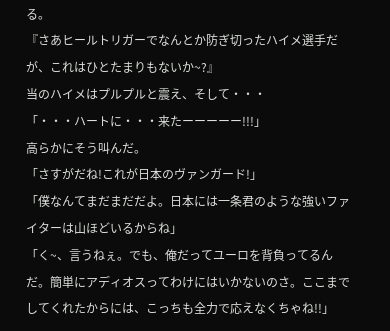る。
『さあヒールトリガーでなんとか防ぎ切ったハイメ選手だが、これはひとたまりもないか~?』
当のハイメはプルプルと震え、そして・・・
「・・・ハートに・・・来たーーーーー!!!」
高らかにそう叫んだ。
「さすがだね!これが日本のヴァンガード!」
「僕なんてまだまだだよ。日本には一条君のような強いファイターは山ほどいるからね」
「く~、言うねぇ。でも、俺だってユーロを背負ってるんだ。簡単にアディオスってわけにはいかないのさ。ここまでしてくれたからには、こっちも全力で応えなくちゃね!!」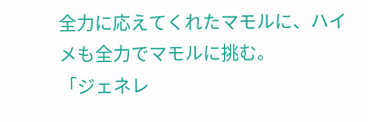全力に応えてくれたマモルに、ハイメも全力でマモルに挑む。
「ジェネレ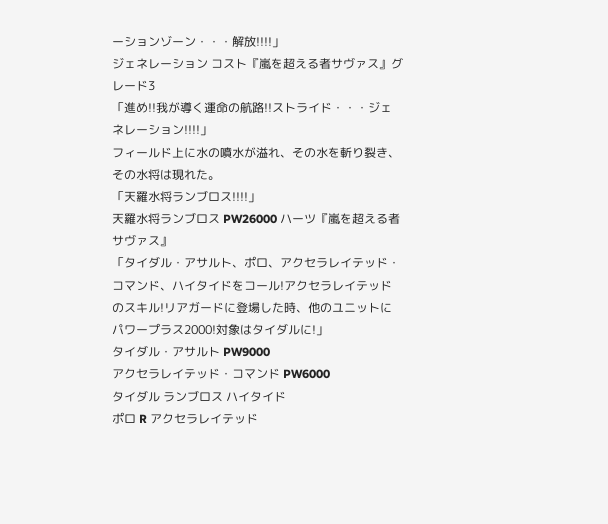ーションゾーン・・・解放!!!!」
ジェネレーション コスト『嵐を超える者サヴァス』グレード3
「進め!!我が導く運命の航路!!ストライド・・・ジェネレーション!!!!」
フィールド上に水の噴水が溢れ、その水を斬り裂き、その水将は現れた。
「天羅水将ランブロス!!!!」
天羅水将ランブロス PW26000 ハーツ『嵐を超える者サヴァス』
「タイダル・アサルト、ポロ、アクセラレイテッド・コマンド、ハイタイドをコール!アクセラレイテッドのスキル!リアガードに登場した時、他のユニットにパワープラス2000!対象はタイダルに!」
タイダル・アサルト PW9000
アクセラレイテッド・コマンド PW6000
タイダル ランブロス ハイタイド
ポロ R アクセラレイテッド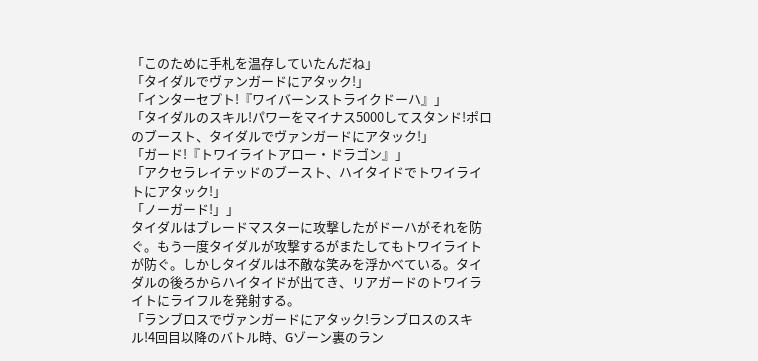「このために手札を温存していたんだね」
「タイダルでヴァンガードにアタック!」
「インターセプト!『ワイバーンストライクドーハ』」
「タイダルのスキル!パワーをマイナス5000してスタンド!ポロのブースト、タイダルでヴァンガードにアタック!」
「ガード!『トワイライトアロー・ドラゴン』」
「アクセラレイテッドのブースト、ハイタイドでトワイライトにアタック!」
「ノーガード!」」
タイダルはブレードマスターに攻撃したがドーハがそれを防ぐ。もう一度タイダルが攻撃するがまたしてもトワイライトが防ぐ。しかしタイダルは不敵な笑みを浮かべている。タイダルの後ろからハイタイドが出てき、リアガードのトワイライトにライフルを発射する。
「ランブロスでヴァンガードにアタック!ランブロスのスキル!4回目以降のバトル時、Gゾーン裏のラン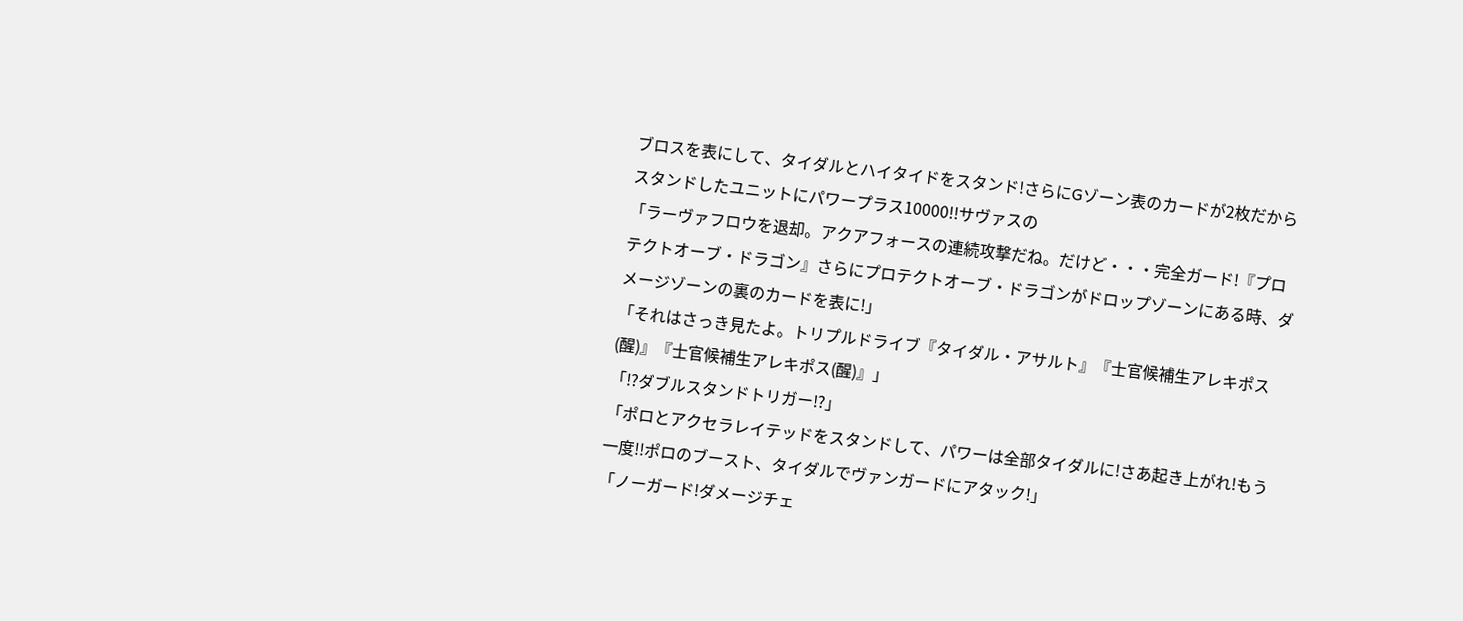ブロスを表にして、タイダルとハイタイドをスタンド!さらにGゾーン表のカードが2枚だからスタンドしたユニットにパワープラス10000!!サヴァスの
「ラーヴァフロウを退却。アクアフォースの連続攻撃だね。だけど・・・完全ガード!『プロテクトオーブ・ドラゴン』さらにプロテクトオーブ・ドラゴンがドロップゾーンにある時、ダメージゾーンの裏のカードを表に!」
「それはさっき見たよ。トリプルドライブ『タイダル・アサルト』『士官候補生アレキポス(醒)』『士官候補生アレキポス(醒)』」
「⁉ダブルスタンドトリガー⁉」
「ポロとアクセラレイテッドをスタンドして、パワーは全部タイダルに!さあ起き上がれ!もう一度!!ポロのブースト、タイダルでヴァンガードにアタック!」
「ノーガード!ダメージチェ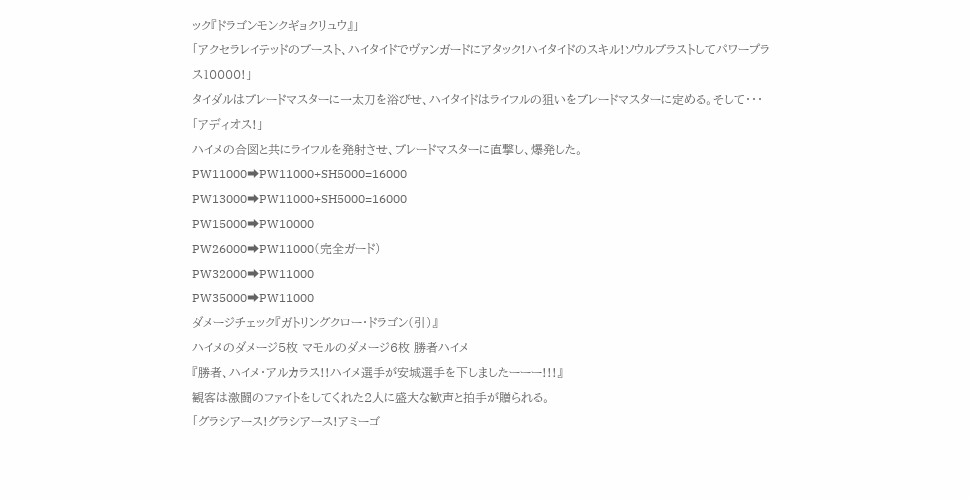ック『ドラゴンモンクギョクリュウ』」
「アクセラレイテッドのブースト、ハイタイドでヴァンガードにアタック!ハイタイドのスキル!ソウルブラストしてパワープラス10000!」
タイダルはブレードマスターに一太刀を浴びせ、ハイタイドはライフルの狙いをブレードマスターに定める。そして・・・
「アディオス!」
ハイメの合図と共にライフルを発射させ、ブレードマスターに直撃し、爆発した。
PW11000➡PW11000+SH5000=16000
PW13000➡PW11000+SH5000=16000
PW15000➡PW10000
PW26000➡PW11000(完全ガード)
PW32000➡PW11000
PW35000➡PW11000
ダメージチェック『ガトリングクロー・ドラゴン(引)』
ハイメのダメージ5枚 マモルのダメージ6枚 勝者ハイメ
『勝者、ハイメ・アルカラス!!ハイメ選手が安城選手を下しましたーーー!!!』
観客は激闘のファイトをしてくれた2人に盛大な歓声と拍手が贈られる。
「グラシアース!グラシアース!アミーゴ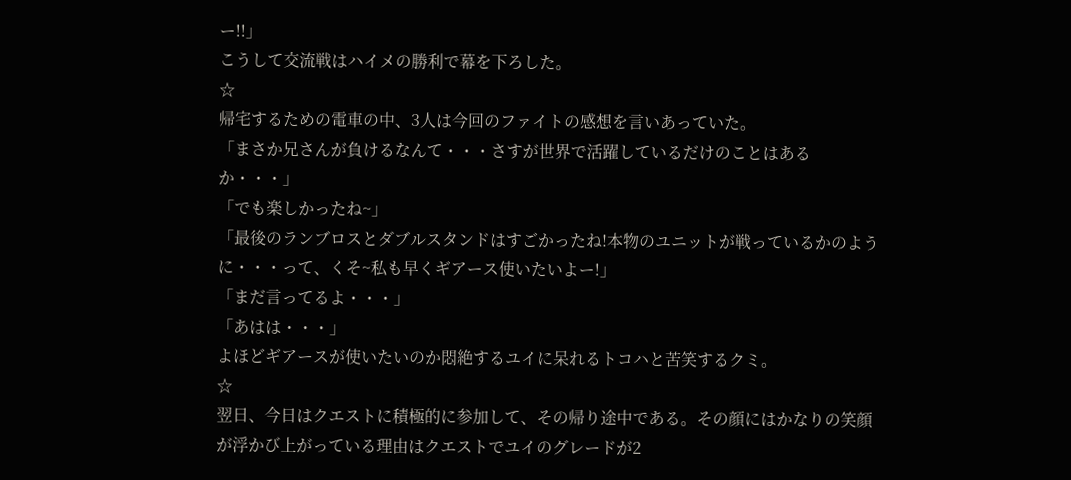ー!!」
こうして交流戦はハイメの勝利で幕を下ろした。
☆
帰宅するための電車の中、3人は今回のファイトの感想を言いあっていた。
「まさか兄さんが負けるなんて・・・さすが世界で活躍しているだけのことはあるか・・・」
「でも楽しかったね~」
「最後のランブロスとダブルスタンドはすごかったね!本物のユニットが戦っているかのように・・・って、くそ~私も早くギアース使いたいよー!」
「まだ言ってるよ・・・」
「あはは・・・」
よほどギアースが使いたいのか悶絶するユイに呆れるトコハと苦笑するクミ。
☆
翌日、今日はクエストに積極的に参加して、その帰り途中である。その顔にはかなりの笑顔が浮かび上がっている理由はクエストでユイのグレードが2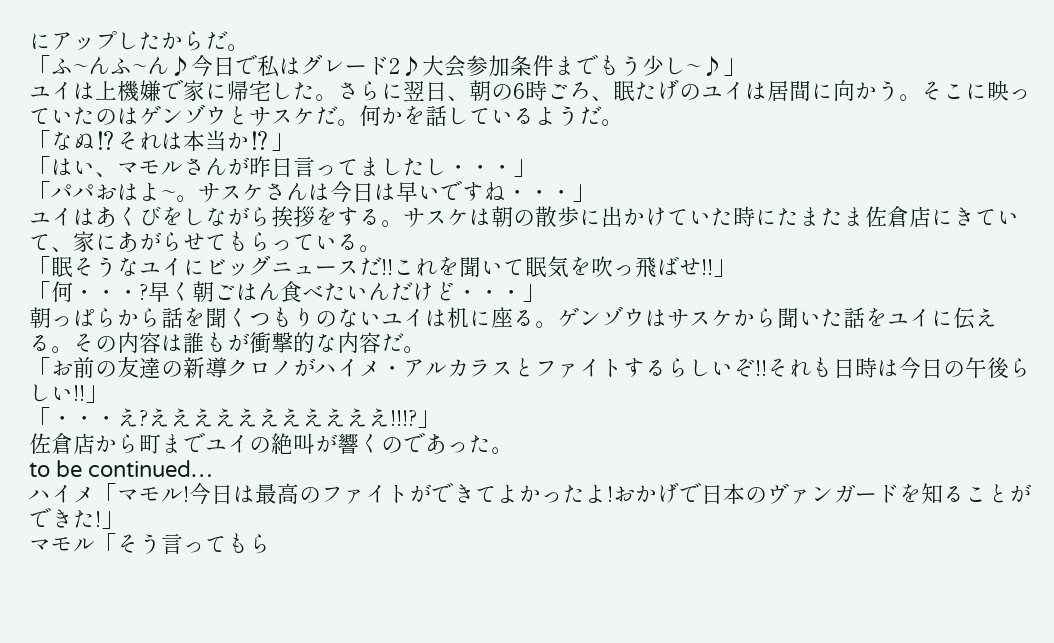にアップしたからだ。
「ふ~んふ~ん♪今日で私はグレード2♪大会参加条件までもう少し~♪」
ユイは上機嫌で家に帰宅した。さらに翌日、朝の6時ごろ、眠たげのユイは居間に向かう。そこに映っていたのはゲンゾウとサスケだ。何かを話しているようだ。
「なぬ⁉それは本当か⁉」
「はい、マモルさんが昨日言ってましたし・・・」
「パパおはよ~。サスケさんは今日は早いですね・・・」
ユイはあくびをしながら挨拶をする。サスケは朝の散歩に出かけていた時にたまたま佐倉店にきていて、家にあがらせてもらっている。
「眠そうなユイにビッグニュースだ!!これを聞いて眠気を吹っ飛ばせ!!」
「何・・・?早く朝ごはん食べたいんだけど・・・」
朝っぱらから話を聞くつもりのないユイは机に座る。ゲンゾウはサスケから聞いた話をユイに伝える。その内容は誰もが衝撃的な内容だ。
「お前の友達の新導クロノがハイメ・アルカラスとファイトするらしいぞ!!それも日時は今日の午後らしい!!」
「・・・え?えええええええええええ!!!?」
佐倉店から町までユイの絶叫が響くのであった。
to be continued…
ハイメ「マモル!今日は最高のファイトができてよかったよ!おかげで日本のヴァンガードを知ることができた!」
マモル「そう言ってもら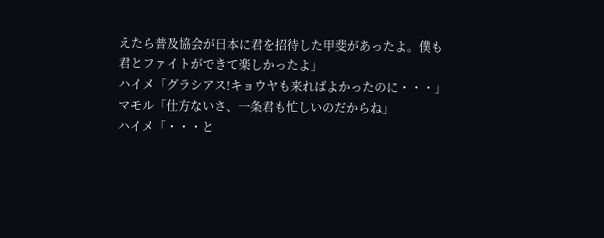えたら普及協会が日本に君を招待した甲斐があったよ。僕も君とファイトができて楽しかったよ」
ハイメ「グラシアス!キョウヤも来ればよかったのに・・・」
マモル「仕方ないさ、一条君も忙しいのだからね」
ハイメ「・・・と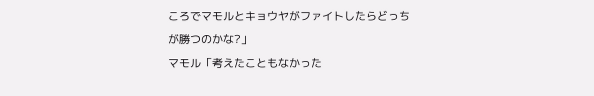ころでマモルとキョウヤがファイトしたらどっちが勝つのかな?」
マモル「考えたこともなかった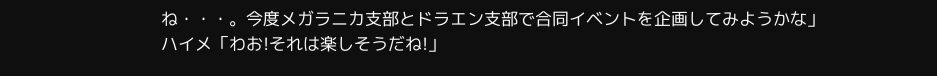ね・・・。今度メガラニカ支部とドラエン支部で合同イベントを企画してみようかな」
ハイメ「わお!それは楽しそうだね!」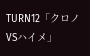TURN12「クロノVSハイメ」